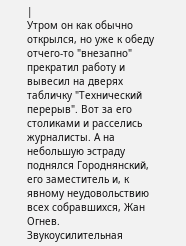|
Утром он как обычно открылся, но уже к обеду отчего-то "внезапно" прекратил работу и вывесил на дверях табличку "Технический перерыв". Вот за его столиками и расселись журналисты. А на небольшую эстраду поднялся Городнянский, его заместитель и, к явному неудовольствию всех собравшихся, Жан Огнев. Звукоусилительная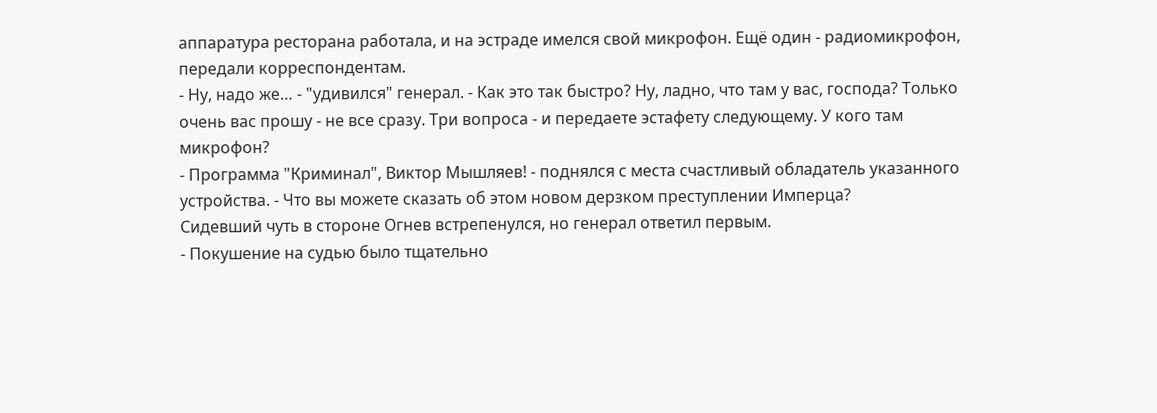аппаратура ресторана работала, и на эстраде имелся свой микрофон. Ещё один - радиомикрофон, передали корреспондентам.
- Ну, надо же… - "удивился" генерал. - Как это так быстро? Ну, ладно, что там у вас, господа? Только очень вас прошу - не все сразу. Три вопроса - и передаете эстафету следующему. У кого там микрофон?
- Программа "Криминал", Виктор Мышляев! - поднялся с места счастливый обладатель указанного устройства. - Что вы можете сказать об этом новом дерзком преступлении Имперца?
Сидевший чуть в стороне Огнев встрепенулся, но генерал ответил первым.
- Покушение на судью было тщательно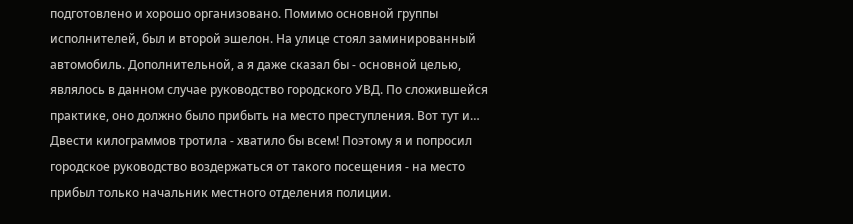подготовлено и хорошо организовано. Помимо основной группы исполнителей, был и второй эшелон. На улице стоял заминированный автомобиль. Дополнительной, а я даже сказал бы - основной целью, являлось в данном случае руководство городского УВД. По сложившейся практике, оно должно было прибыть на место преступления. Вот тут и… Двести килограммов тротила - хватило бы всем! Поэтому я и попросил городское руководство воздержаться от такого посещения - на место прибыл только начальник местного отделения полиции.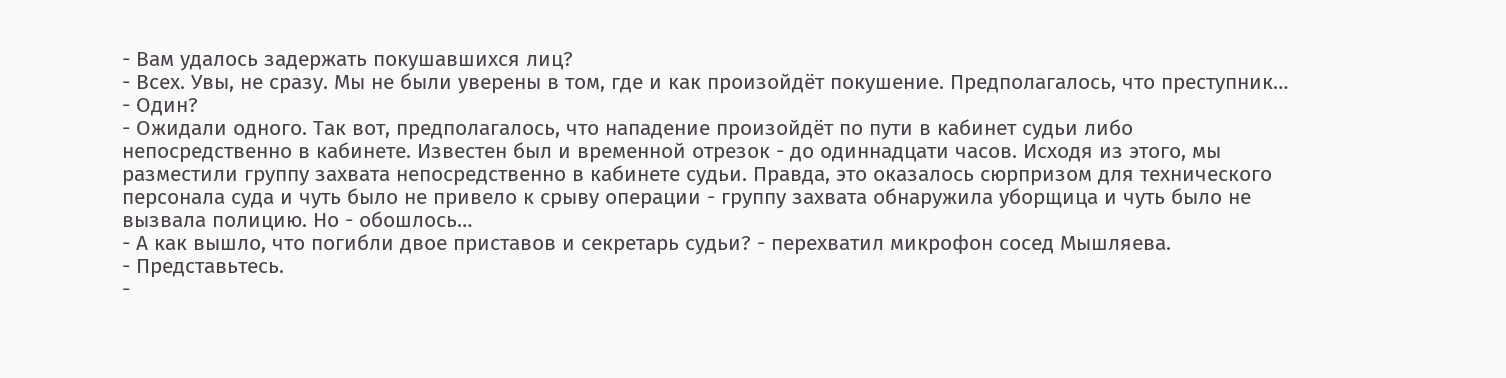- Вам удалось задержать покушавшихся лиц?
- Всех. Увы, не сразу. Мы не были уверены в том, где и как произойдёт покушение. Предполагалось, что преступник…
- Один?
- Ожидали одного. Так вот, предполагалось, что нападение произойдёт по пути в кабинет судьи либо непосредственно в кабинете. Известен был и временной отрезок - до одиннадцати часов. Исходя из этого, мы разместили группу захвата непосредственно в кабинете судьи. Правда, это оказалось сюрпризом для технического персонала суда и чуть было не привело к срыву операции - группу захвата обнаружила уборщица и чуть было не вызвала полицию. Но - обошлось…
- А как вышло, что погибли двое приставов и секретарь судьи? - перехватил микрофон сосед Мышляева.
- Представьтесь.
-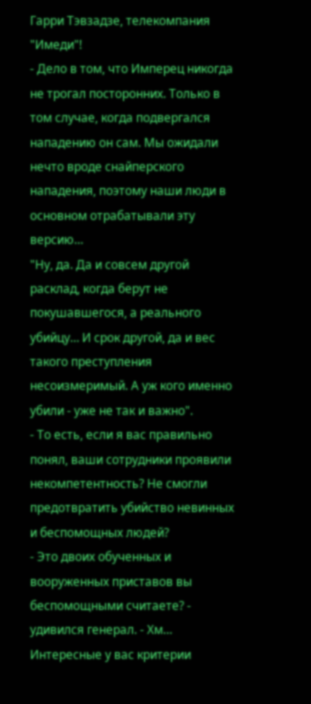Гарри Тэвзадзе, телекомпания "Имеди"!
- Дело в том, что Имперец никогда не трогал посторонних. Только в том случае, когда подвергался нападению он сам. Мы ожидали нечто вроде снайперского нападения, поэтому наши люди в основном отрабатывали эту версию…
"Ну, да. Да и совсем другой расклад, когда берут не покушавшегося, а реального убийцу… И срок другой, да и вес такого преступления несоизмеримый. А уж кого именно убили - уже не так и важно".
- То есть, если я вас правильно понял, ваши сотрудники проявили некомпетентность? Не смогли предотвратить убийство невинных и беспомощных людей?
- Это двоих обученных и вооруженных приставов вы беспомощными считаете? - удивился генерал. - Хм… Интересные у вас критерии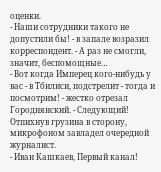оценки.
- Наши сотрудники такого не допустили бы! - в запале возразил корреспондент. - А раз не смогли, значит, беспомощные…
- Вот когда Имперец кого-нибудь у вас - в Тбилиси, подстрелит - тогда и посмотрим! - жестко отрезал Городнянский. - Следующий!
Отпихнув грузина в сторону, микрофоном завладел очередной журналист.
- Иван Кашкаев, Первый канал!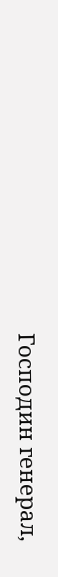Господин генерал,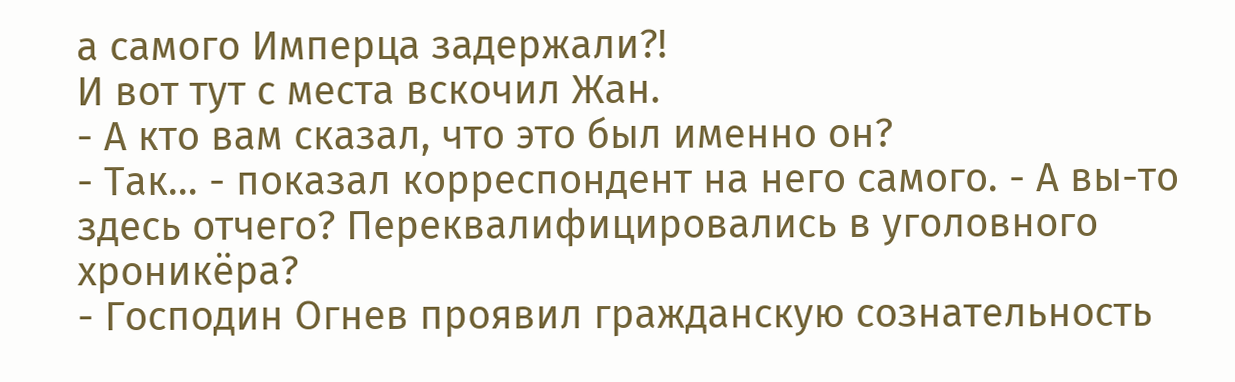а самого Имперца задержали?!
И вот тут с места вскочил Жан.
- А кто вам сказал, что это был именно он?
- Так… - показал корреспондент на него самого. - А вы-то здесь отчего? Переквалифицировались в уголовного хроникёра?
- Господин Огнев проявил гражданскую сознательность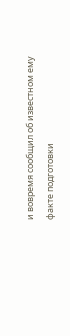и вовремя сообщил об известном ему факте подготовки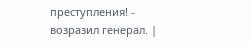преступления! - возразил генерал. |